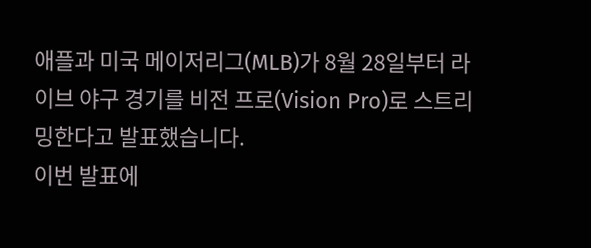애플과 미국 메이저리그(MLB)가 8월 28일부터 라이브 야구 경기를 비전 프로(Vision Pro)로 스트리밍한다고 발표했습니다.
이번 발표에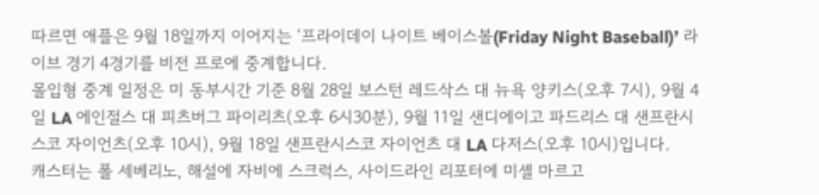따르면 애플은 9월 18일까지 이어지는 ‘프라이데이 나이트 베이스볼(Friday Night Baseball)’ 라이브 경기 4경기를 비전 프로에 중계합니다.
몰입형 중계 일정은 미 동부시간 기준 8월 28일 보스턴 레드삭스 대 뉴욕 양키스(오후 7시), 9월 4일 LA 에인절스 대 피츠버그 파이리츠(오후 6시30분), 9월 11일 샌디에이고 파드리스 대 샌프란시스코 자이언츠(오후 10시), 9월 18일 샌프란시스코 자이언츠 대 LA 다저스(오후 10시)입니다.
캐스터는 폴 세베리노, 해설에 자비에 스크럭스, 사이드라인 리포터에 미셸 마르고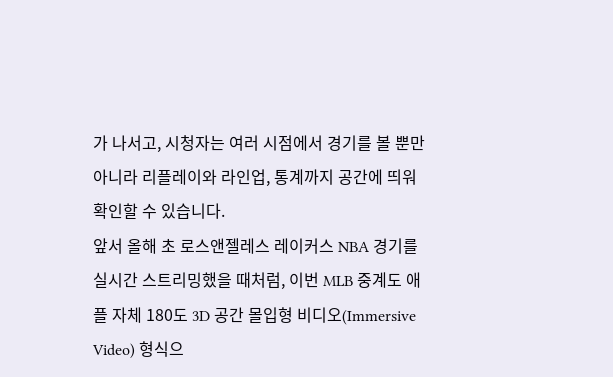가 나서고, 시청자는 여러 시점에서 경기를 볼 뿐만 아니라 리플레이와 라인업, 통계까지 공간에 띄워 확인할 수 있습니다.
앞서 올해 초 로스앤젤레스 레이커스 NBA 경기를 실시간 스트리밍했을 때처럼, 이번 MLB 중계도 애플 자체 180도 3D 공간 몰입형 비디오(Immersive Video) 형식으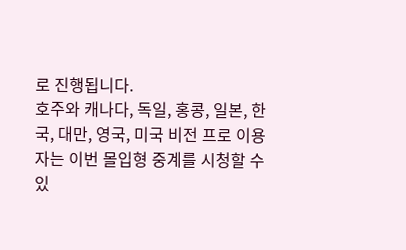로 진행됩니다.
호주와 캐나다, 독일, 홍콩, 일본, 한국, 대만, 영국, 미국 비전 프로 이용자는 이번 몰입형 중계를 시청할 수 있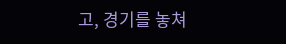고, 경기를 놓쳐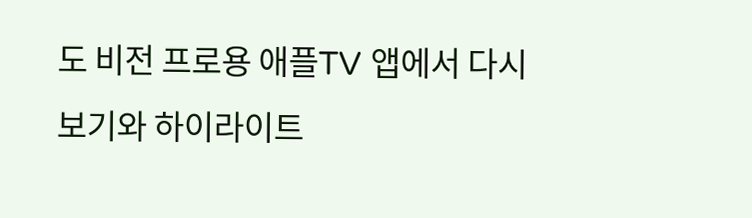도 비전 프로용 애플TV 앱에서 다시보기와 하이라이트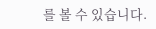를 볼 수 있습니다.